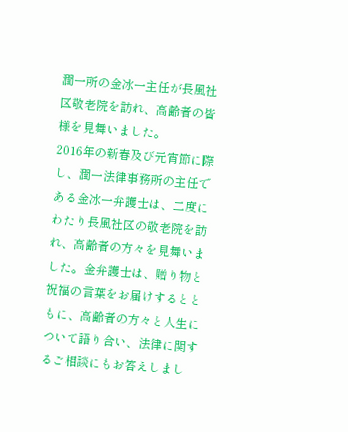潤一所の金冰一主任が長風社区敬老院を訪れ、高齢者の皆様を見舞いました。
2016年の新春及び元宵節に際し、潤一法律事務所の主任である金冰一弁護士は、二度にわたり長風社区の敬老院を訪れ、高齢者の方々を見舞いました。金弁護士は、贈り物と祝福の言葉をお届けするとともに、高齢者の方々と人生について語り合い、法律に関するご相談にもお答えしまし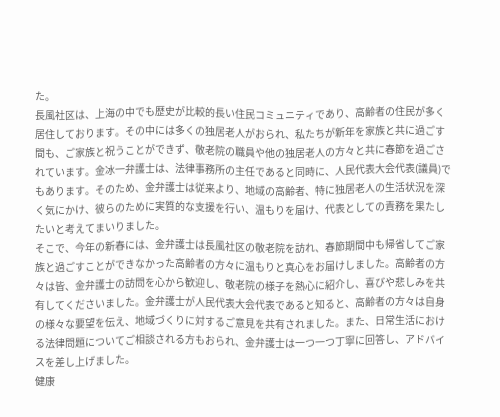た。
長風社区は、上海の中でも歴史が比較的長い住民コミュニティであり、高齢者の住民が多く居住しております。その中には多くの独居老人がおられ、私たちが新年を家族と共に過ごす間も、ご家族と祝うことができず、敬老院の職員や他の独居老人の方々と共に春節を過ごされています。金冰一弁護士は、法律事務所の主任であると同時に、人民代表大会代表(議員)でもあります。そのため、金弁護士は従来より、地域の高齢者、特に独居老人の生活状況を深く気にかけ、彼らのために実質的な支援を行い、温もりを届け、代表としての責務を果たしたいと考えてまいりました。
そこで、今年の新春には、金弁護士は長風社区の敬老院を訪れ、春節期間中も帰省してご家族と過ごすことができなかった高齢者の方々に温もりと真心をお届けしました。高齢者の方々は皆、金弁護士の訪問を心から歓迎し、敬老院の様子を熱心に紹介し、喜びや悲しみを共有してくださいました。金弁護士が人民代表大会代表であると知ると、高齢者の方々は自身の様々な要望を伝え、地域づくりに対するご意見を共有されました。また、日常生活における法律問題についてご相談される方もおられ、金弁護士は一つ一つ丁寧に回答し、アドバイスを差し上げました。
健康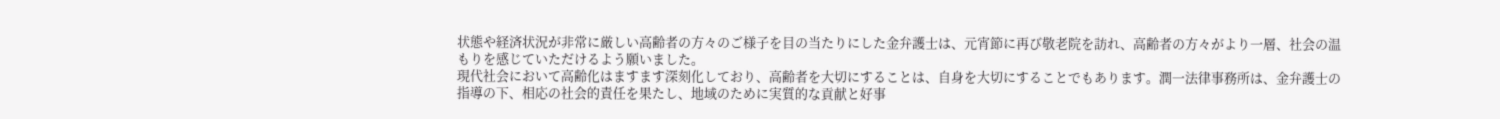状態や経済状況が非常に厳しい高齢者の方々のご様子を目の当たりにした金弁護士は、元宵節に再び敬老院を訪れ、高齢者の方々がより一層、社会の温もりを感じていただけるよう願いました。
現代社会において高齢化はますます深刻化しており、高齢者を大切にすることは、自身を大切にすることでもあります。潤一法律事務所は、金弁護士の指導の下、相応の社会的責任を果たし、地域のために実質的な貢献と好事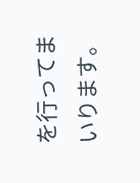を行ってまいります。